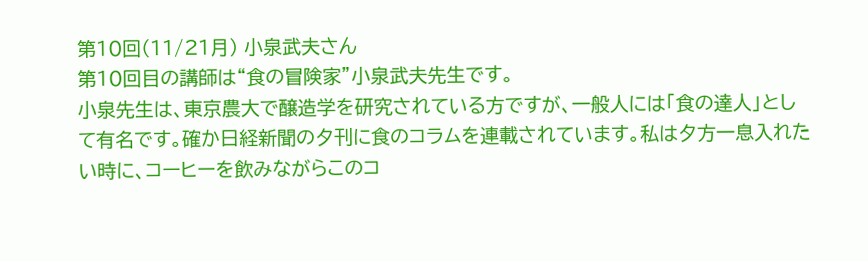第10回(11/21月) 小泉武夫さん
第10回目の講師は“食の冒険家”小泉武夫先生です。
小泉先生は、東京農大で醸造学を研究されている方ですが、一般人には「食の達人」として有名です。確か日経新聞の夕刊に食のコラムを連載されています。私は夕方一息入れたい時に、コーヒーを飲みながらこのコ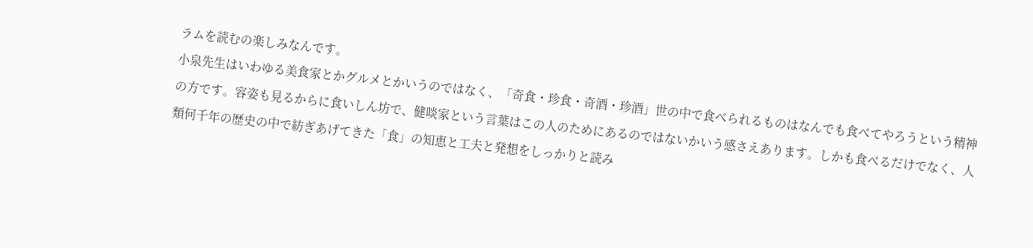ラムを読むの楽しみなんです。
小泉先生はいわゆる美食家とかグルメとかいうのではなく、「奇食・珍食・奇酒・珍酒」世の中で食べられるものはなんでも食べてやろうという精神の方です。容姿も見るからに食いしん坊で、健啖家という言葉はこの人のためにあるのではないかいう感さえあります。しかも食べるだけでなく、人類何千年の歴史の中で紡ぎあげてきた「食」の知恵と工夫と発想をしっかりと読み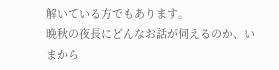解いている方でもあります。
晩秋の夜長にどんなお話が伺えるのか、いまから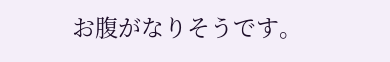お腹がなりそうです。